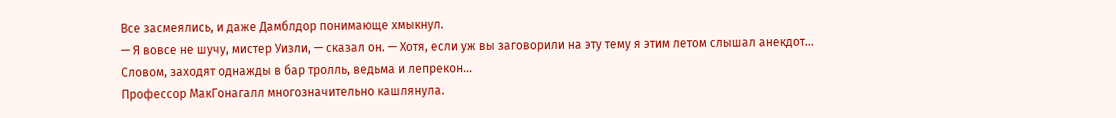Все засмеялись, и даже Дамблдор понимающе хмыкнул.
— Я вовсе не шучу, мистер Уизли, — сказал он. — Хотя, если уж вы заговорили на эту тему я этим летом слышал анекдот… Словом, заходят однажды в бар тролль, ведьма и лепрекон…
Профессор МакГонагалл многозначительно кашлянула.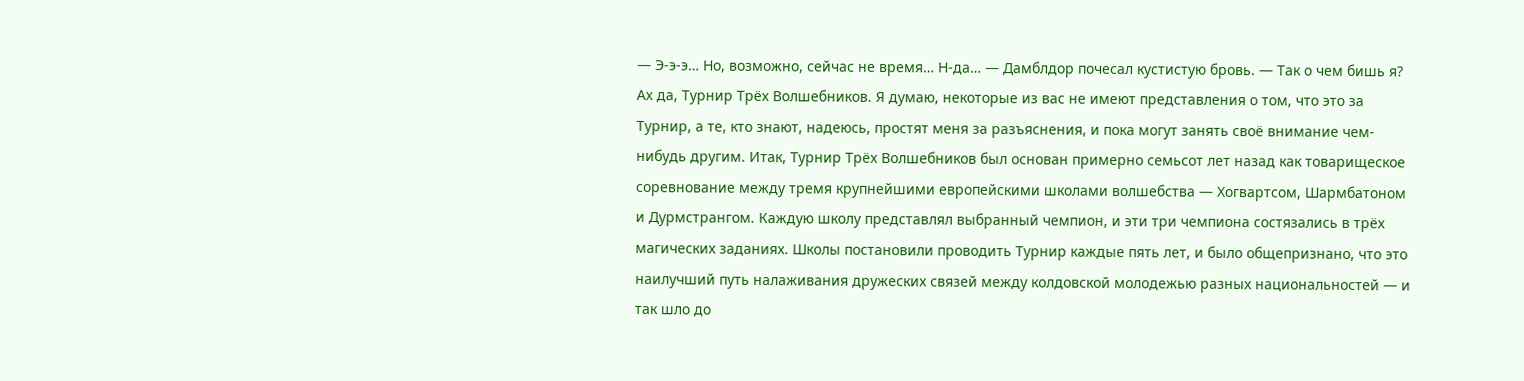— Э-э-э… Но, возможно, сейчас не время… Н-да… — Дамблдор почесал кустистую бровь. — Так о чем бишь я? Ах да, Турнир Трёх Волшебников. Я думаю, некоторые из вас не имеют представления о том, что это за Турнир, а те, кто знают, надеюсь, простят меня за разъяснения, и пока могут занять своё внимание чем-нибудь другим. Итак, Турнир Трёх Волшебников был основан примерно семьсот лет назад как товарищеское соревнование между тремя крупнейшими европейскими школами волшебства — Хогвартсом, Шармбатоном и Дурмстрангом. Каждую школу представлял выбранный чемпион, и эти три чемпиона состязались в трёх магических заданиях. Школы постановили проводить Турнир каждые пять лет, и было общепризнано, что это наилучший путь налаживания дружеских связей между колдовской молодежью разных национальностей — и так шло до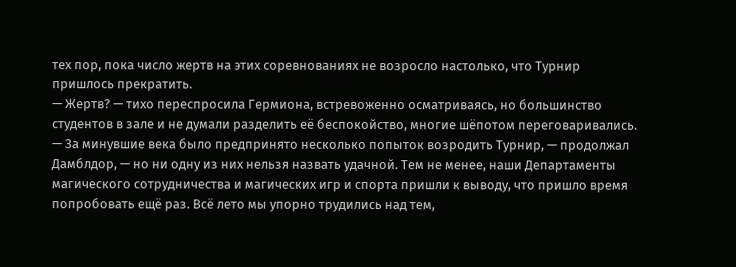тех пор, пока число жертв на этих соревнованиях не возросло настолько, что Турнир пришлось прекратить.
— Жертв? — тихо переспросила Гермиона, встревоженно осматриваясь, но большинство студентов в зале и не думали разделить её беспокойство, многие шёпотом переговаривались.
— За минувшие века было предпринято несколько попыток возродить Турнир, — продолжал Дамблдор, — но ни одну из них нельзя назвать удачной. Тем не менее, наши Департаменты магического сотрудничества и магических игр и спорта пришли к выводу, что пришло время попробовать ещё раз. Всё лето мы упорно трудились над тем,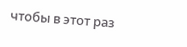чтобы в этот раз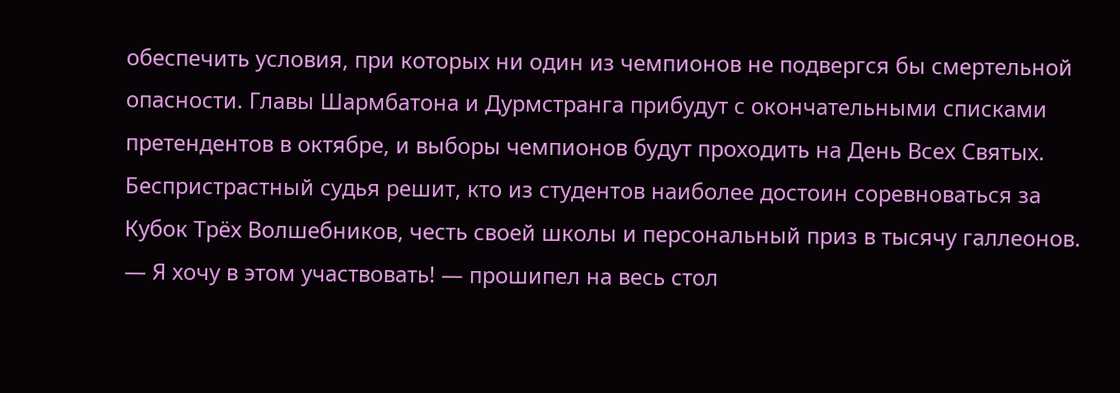обеспечить условия, при которых ни один из чемпионов не подвергся бы смертельной опасности. Главы Шармбатона и Дурмстранга прибудут с окончательными списками претендентов в октябре, и выборы чемпионов будут проходить на День Всех Святых. Беспристрастный судья решит, кто из студентов наиболее достоин соревноваться за Кубок Трёх Волшебников, честь своей школы и персональный приз в тысячу галлеонов.
— Я хочу в этом участвовать! — прошипел на весь стол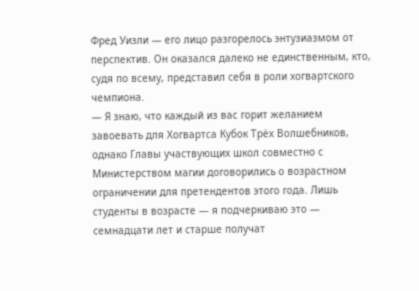Фред Уизли — его лицо разгорелось энтузиазмом от перспектив. Он оказался далеко не единственным, кто, судя по всему, представил себя в роли хогвартского чемпиона.
— Я знаю, что каждый из вас горит желанием завоевать для Хогвартса Кубок Трёх Волшебников, однако Главы участвующих школ совместно с Министерством магии договорились о возрастном ограничении для претендентов этого года. Лишь студенты в возрасте — я подчеркиваю это — семнадцати лет и старше получат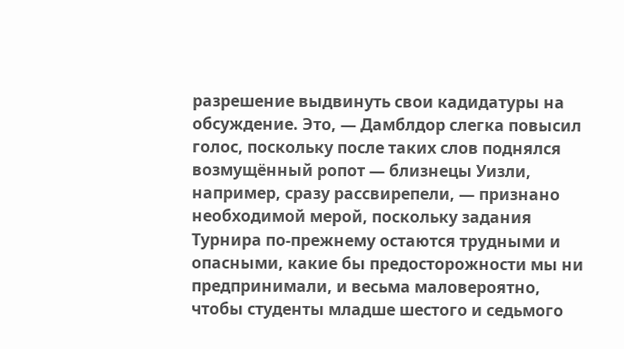разрешение выдвинуть свои кадидатуры на обсуждение. Это, — Дамблдор слегка повысил голос, поскольку после таких слов поднялся возмущённый ропот — близнецы Уизли, например, сразу рассвирепели, — признано необходимой мерой, поскольку задания Турнира по-прежнему остаются трудными и опасными, какие бы предосторожности мы ни предпринимали, и весьма маловероятно, чтобы студенты младше шестого и седьмого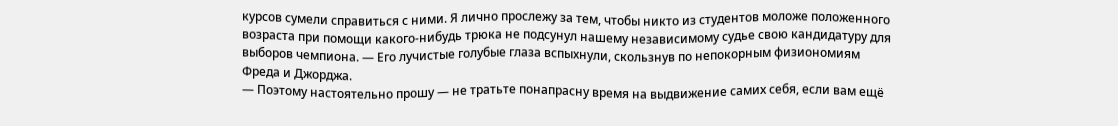курсов сумели справиться с ними. Я лично прослежу за тем, чтобы никто из студентов моложе положенного возраста при помощи какого-нибудь трюка не подсунул нашему независимому судье свою кандидатуру для выборов чемпиона. — Его лучистые голубые глаза вспыхнули, скользнув по непокорным физиономиям Фреда и Джорджа.
— Поэтому настоятельно прошу — не тратьте понапрасну время на выдвижение самих себя, если вам ещё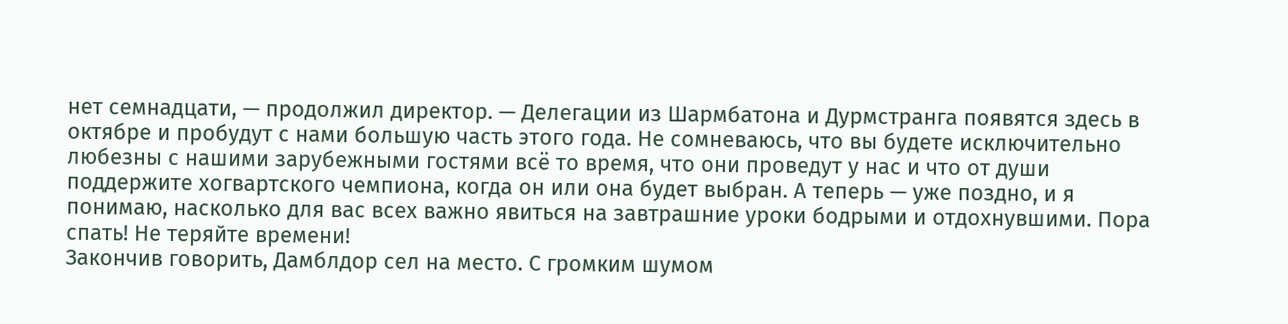нет семнадцати, — продолжил директор. — Делегации из Шармбатона и Дурмстранга появятся здесь в октябре и пробудут с нами большую часть этого года. Не сомневаюсь, что вы будете исключительно любезны с нашими зарубежными гостями всё то время, что они проведут у нас и что от души поддержите хогвартского чемпиона, когда он или она будет выбран. А теперь — уже поздно, и я понимаю, насколько для вас всех важно явиться на завтрашние уроки бодрыми и отдохнувшими. Пора спать! Не теряйте времени!
Закончив говорить, Дамблдор сел на место. С громким шумом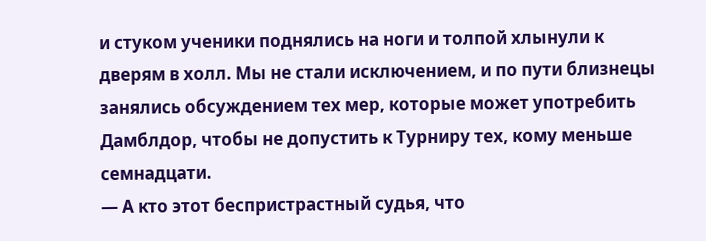и стуком ученики поднялись на ноги и толпой хлынули к дверям в холл. Мы не стали исключением, и по пути близнецы занялись обсуждением тех мер, которые может употребить Дамблдор, чтобы не допустить к Турниру тех, кому меньше семнадцати.
— А кто этот беспристрастный судья, что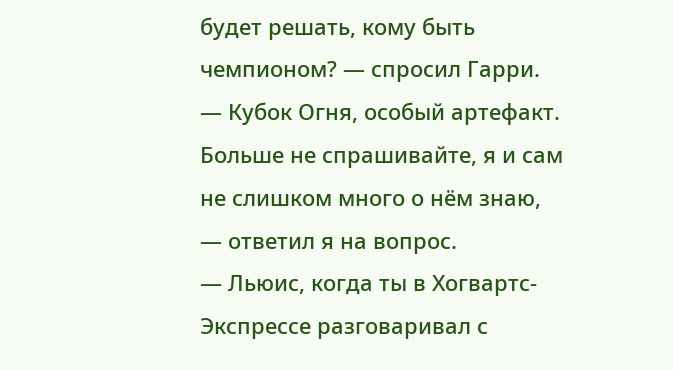будет решать, кому быть чемпионом? — спросил Гарри.
— Кубок Огня, особый артефакт. Больше не спрашивайте, я и сам не слишком много о нём знаю, — ответил я на вопрос.
— Льюис, когда ты в Хогвартс-Экспрессе разговаривал с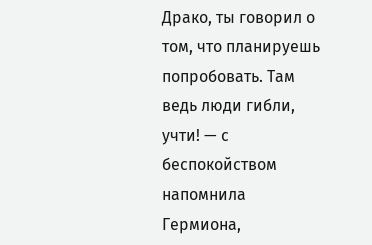Драко, ты говорил о том, что планируешь попробовать. Там ведь люди гибли, учти! — с беспокойством напомнила Гермиона,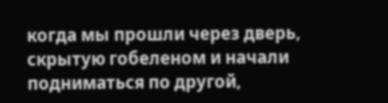когда мы прошли через дверь, скрытую гобеленом и начали подниматься по другой,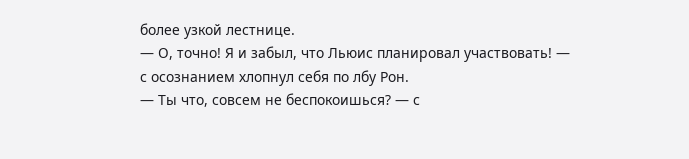более узкой лестнице.
— О, точно! Я и забыл, что Льюис планировал участвовать! — с осознанием хлопнул себя по лбу Рон.
— Ты что, совсем не беспокоишься? — с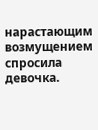нарастающим возмущением спросила девочка.